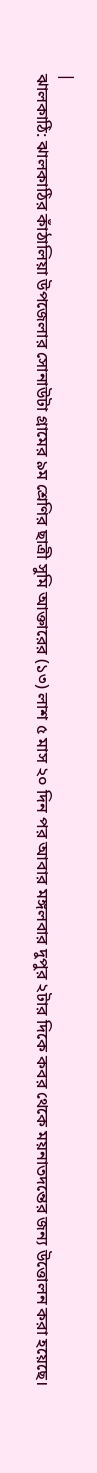|
ঝালকাঠি: ঝালকাঠির কাঁঠালিয়া উপজেলার সোনাউটা গ্রামের ৯ম শ্রেণির ছাত্রী সুমি আক্তারের (১৩) লাশ ৫ মাস ২০ দিন পর আবার মঙ্গলবার দুপুর ২টার দিকে কবর থেকে ময়নাতদন্তের জন্য উত্তোলন করা হয়েছে।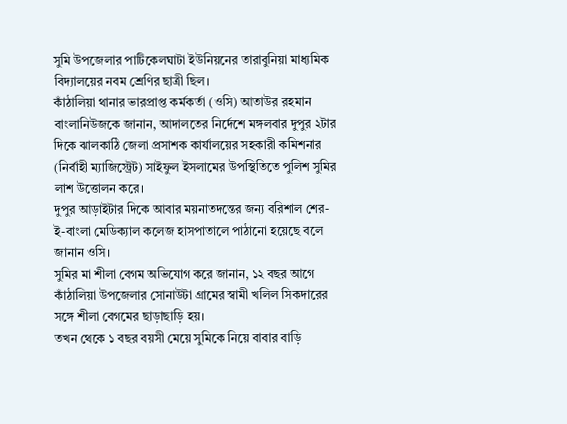সুমি উপজেলার পাটিকেলঘাটা ইউনিয়নের তারাবুনিয়া মাধ্যমিক বিদ্যালয়ের নবম শ্রেণির ছাত্রী ছিল।
কাঁঠালিয়া থানার ভারপ্রাপ্ত কর্মকর্তা (ওসি) আতাউর রহমান বাংলানিউজকে জানান, আদালতের নির্দেশে মঙ্গলবার দুপুর ২টার দিকে ঝালকাঠি জেলা প্রসাশক কার্যালয়ের সহকারী কমিশনার (নির্বাহী ম্যাজিস্ট্রেট) সাইফুল ইসলামের উপস্থিতিতে পুলিশ সুমির লাশ উত্তোলন করে।
দুপুর আড়াইটার দিকে আবার ময়নাতদন্তের জন্য বরিশাল শের-ই-বাংলা মেডিক্যাল কলেজ হাসপাতালে পাঠানো হয়েছে বলে জানান ওসি।
সুমির মা শীলা বেগম অভিযোগ করে জানান, ১২ বছর আগে কাঁঠালিয়া উপজেলার সোনাউটা গ্রামের স্বামী খলিল সিকদারের সঙ্গে শীলা বেগমের ছাড়াছাড়ি হয়।
তখন থেকে ১ বছর বয়সী মেয়ে সুমিকে নিয়ে বাবার বাড়ি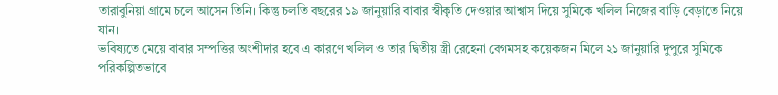তারাবুনিয়া গ্রামে চলে আসেন তিনি। কিন্তু চলতি বছরের ১৯ জানুয়ারি বাবার স্বীকৃতি দেওয়ার আশ্বাস দিয়ে সুমিকে খলিল নিজের বাড়ি বেড়াতে নিয়ে যান।
ভবিষ্যতে মেয়ে বাবার সম্পত্তির অংশীদার হবে এ কারণে খলিল ও তার দ্বিতীয় স্ত্রী রেহেনা বেগমসহ কয়েকজন মিলে ২১ জানুয়ারি দুপুরে সুমিকে পরিকল্পিতভাবে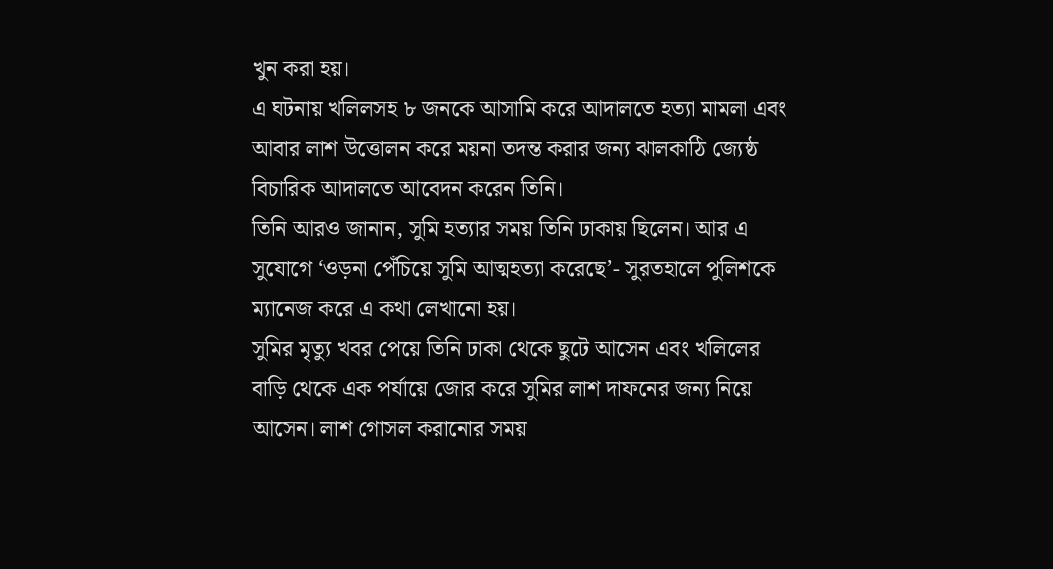খুন করা হয়।
এ ঘটনায় খলিলসহ ৮ জনকে আসামি করে আদালতে হত্যা মামলা এবং আবার লাশ উত্তোলন করে ময়না তদন্ত করার জন্য ঝালকাঠি জ্যেষ্ঠ বিচারিক আদালতে আবেদন করেন তিনি।
তিনি আরও জানান, সুমি হত্যার সময় তিনি ঢাকায় ছিলেন। আর এ সুযোগে ‘ওড়না পেঁচিয়ে সুমি আত্মহত্যা করেছে’- সুরতহালে পুলিশকে ম্যানেজ করে এ কথা লেখানো হয়।
সুমির মৃত্যু খবর পেয়ে তিনি ঢাকা থেকে ছুটে আসেন এবং খলিলের বাড়ি থেকে এক পর্যায়ে জোর করে সুমির লাশ দাফনের জন্য নিয়ে আসেন। লাশ গোসল করানোর সময়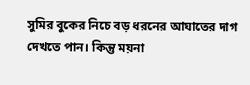সুমির বুকের নিচে বড় ধরনের আঘাতের দাগ দেখতে পান। কিন্তু ময়না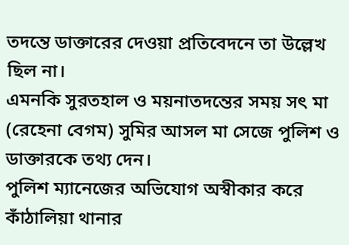তদন্তে ডাক্তারের দেওয়া প্রতিবেদনে তা উল্লেখ ছিল না।
এমনকি সুরতহাল ও ময়নাতদন্তের সময় সৎ মা (রেহেনা বেগম) সুমির আসল মা সেজে পুলিশ ও ডাক্তারকে তথ্য দেন।
পুলিশ ম্যানেজের অভিযোগ অস্বীকার করে কাঁঠালিয়া থানার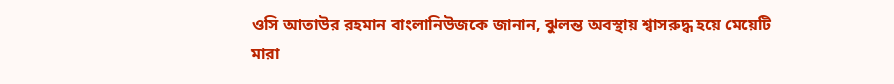ওসি আতাউর রহমান বাংলানিউজকে জানান, ঝুলন্ত অবস্থায় শ্বাসরুদ্ধ হয়ে মেয়েটি মারা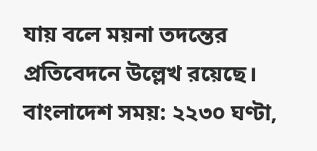যায় বলে ময়না তদন্তের প্রতিবেদনে উল্লেখ রয়েছে।
বাংলাদেশ সময়: ২২৩০ ঘণ্টা,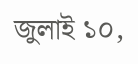জুলাই ১০,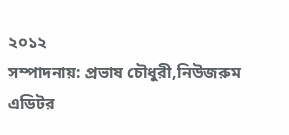২০১২
সম্পাদনায়: প্রভাষ চৌধুরী,নিউজরুম এডিটর